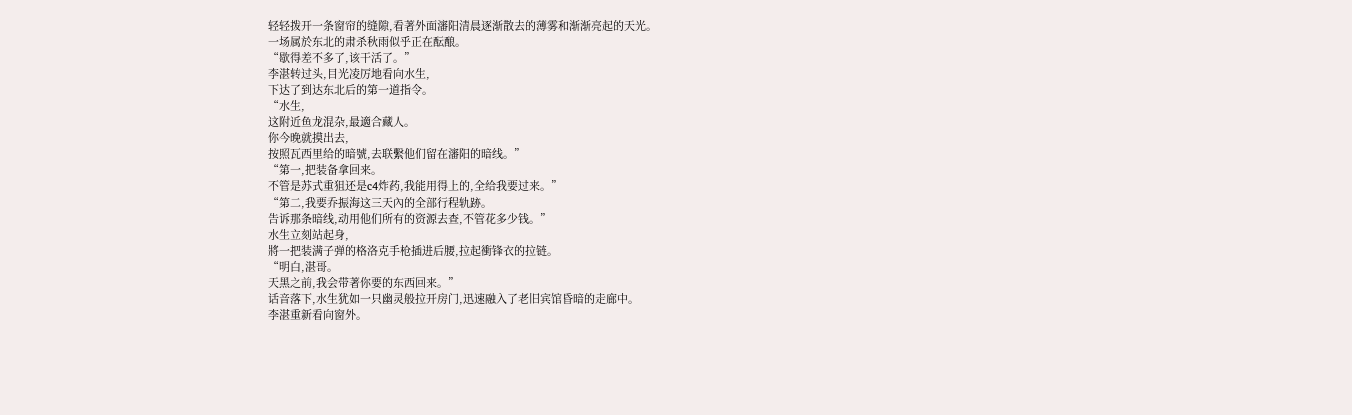轻轻拨开一条窗帘的缝隙,看著外面瀋阳清晨逐渐散去的薄雾和渐渐亮起的天光。
一场属於东北的肃杀秋雨似乎正在酝酿。
“歇得差不多了,该干活了。”
李湛转过头,目光凌厉地看向水生,
下达了到达东北后的第一道指令。
“水生,
这附近鱼龙混杂,最適合藏人。
你今晚就摸出去,
按照瓦西里给的暗號,去联繫他们留在瀋阳的暗线。”
“第一,把装备拿回来。
不管是苏式重狙还是c4炸药,我能用得上的,全给我要过来。”
“第二,我要乔振海这三天內的全部行程轨跡。
告诉那条暗线,动用他们所有的资源去查,不管花多少钱。”
水生立刻站起身,
將一把装满子弹的格洛克手枪插进后腰,拉起衝锋衣的拉链。
“明白,湛哥。
天黑之前,我会带著你要的东西回来。”
话音落下,水生犹如一只幽灵般拉开房门,迅速融入了老旧宾馆昏暗的走廊中。
李湛重新看向窗外。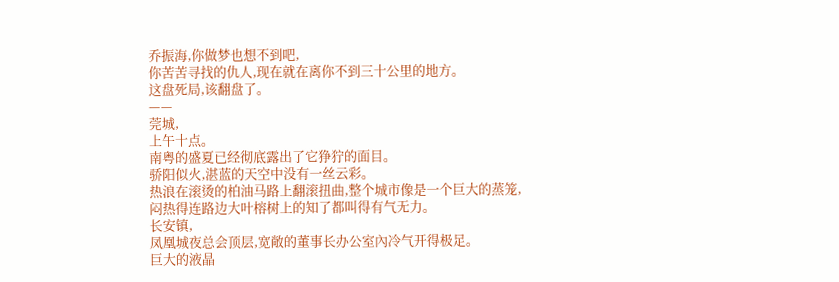乔振海,你做梦也想不到吧,
你苦苦寻找的仇人,现在就在离你不到三十公里的地方。
这盘死局,该翻盘了。
——
莞城,
上午十点。
南粤的盛夏已经彻底露出了它狰狞的面目。
骄阳似火,湛蓝的天空中没有一丝云彩。
热浪在滚烫的柏油马路上翻滚扭曲,整个城市像是一个巨大的蒸笼,
闷热得连路边大叶榕树上的知了都叫得有气无力。
长安镇,
凤凰城夜总会顶层,宽敞的董事长办公室內冷气开得极足。
巨大的液晶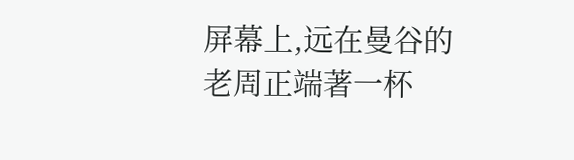屏幕上,远在曼谷的老周正端著一杯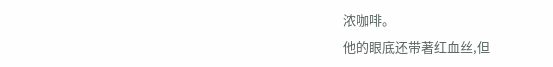浓咖啡。
他的眼底还带著红血丝,但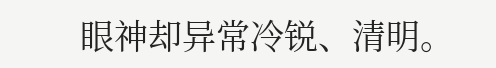眼神却异常冷锐、清明。